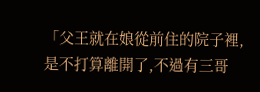「父王就在娘從前住的院子裡,是不打算離開了,不過有三哥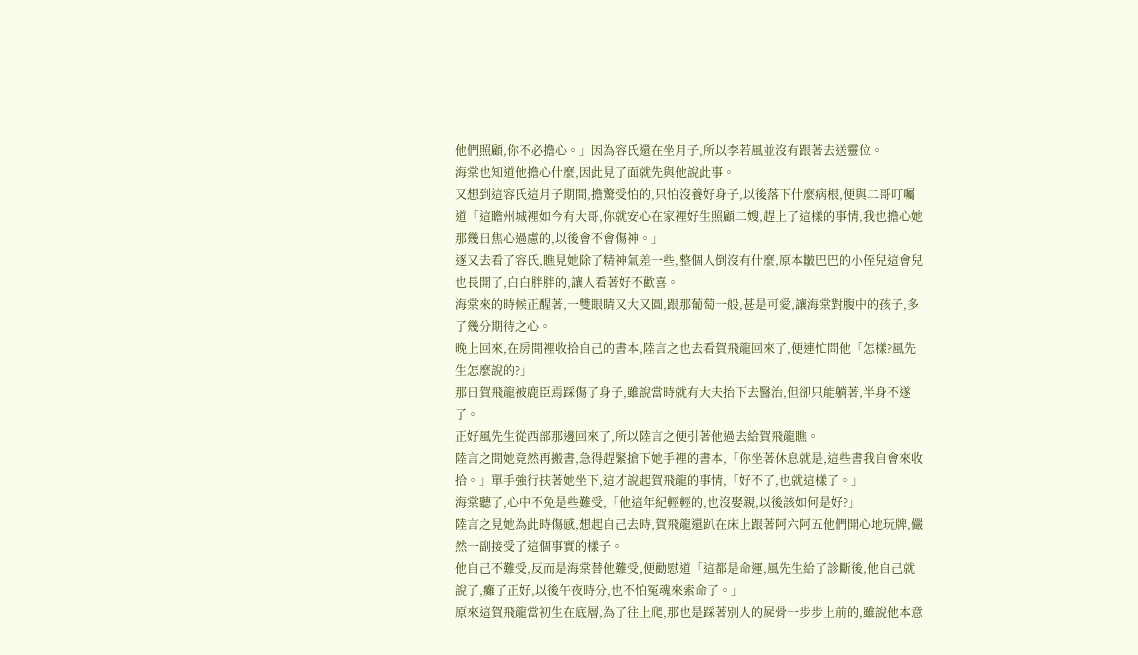他們照顧,你不必擔心。」因為容氏還在坐月子,所以李若風並沒有跟著去送靈位。
海棠也知道他擔心什麼,因此見了面就先與他說此事。
又想到這容氏這月子期間,擔驚受怕的,只怕沒養好身子,以後落下什麼病根,便與二哥叮囑道「這瞻州城裡如今有大哥,你就安心在家裡好生照顧二嫂,趕上了這樣的事情,我也擔心她那幾日焦心過慮的,以後會不會傷神。」
逐又去看了容氏,瞧見她除了精神氣差一些,整個人倒沒有什麼,原本皺巴巴的小侄兒這會兒也長開了,白白胖胖的,讓人看著好不歡喜。
海棠來的時候正醒著,一雙眼睛又大又圓,跟那葡萄一般,甚是可愛,讓海棠對腹中的孩子,多了幾分期待之心。
晚上回來,在房間裡收拾自己的書本,陸言之也去看賀飛龍回來了,便連忙問他「怎樣?風先生怎麼說的?」
那日賀飛龍被鹿臣焉踩傷了身子,雖說當時就有大夫抬下去醫治,但卻只能躺著,半身不遂了。
正好風先生從西部那邊回來了,所以陸言之便引著他過去給賀飛龍瞧。
陸言之間她竟然再搬書,急得趕緊搶下她手裡的書本,「你坐著休息就是,這些書我自會來收拾。」單手強行扶著她坐下,這才說起賀飛龍的事情,「好不了,也就這樣了。」
海棠聽了,心中不免是些難受,「他這年紀輕輕的,也沒娶親,以後該如何是好?」
陸言之見她為此時傷感,想起自己去時,賀飛龍還趴在床上跟著阿六阿五他們開心地玩牌,儼然一副接受了這個事實的樣子。
他自己不難受,反而是海棠替他難受,便勸慰道「這都是命運,風先生給了診斷後,他自己就說了,癱了正好,以後午夜時分,也不怕冤魂來索命了。」
原來這賀飛龍當初生在底層,為了往上爬,那也是踩著別人的屍骨一步步上前的,雖說他本意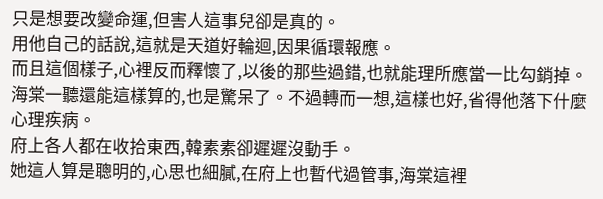只是想要改變命運,但害人這事兒卻是真的。
用他自己的話說,這就是天道好輪迴,因果循環報應。
而且這個樣子,心裡反而釋懷了,以後的那些過錯,也就能理所應當一比勾銷掉。
海棠一聽還能這樣算的,也是驚呆了。不過轉而一想,這樣也好,省得他落下什麼心理疾病。
府上各人都在收拾東西,韓素素卻遲遲沒動手。
她這人算是聰明的,心思也細膩,在府上也暫代過管事,海棠這裡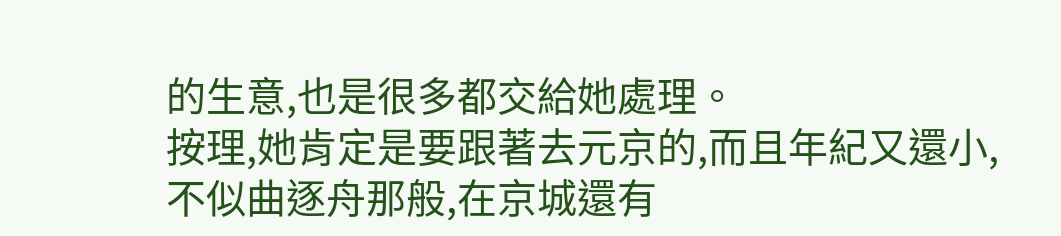的生意,也是很多都交給她處理。
按理,她肯定是要跟著去元京的,而且年紀又還小,不似曲逐舟那般,在京城還有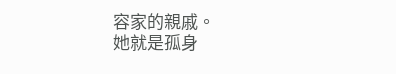容家的親戚。
她就是孤身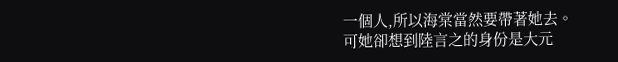一個人,所以海棠當然要帶著她去。
可她卻想到陸言之的身份是大元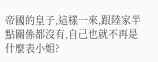帝國的皇子,這樣一來,跟陸家半點關係都沒有,自己也就不再是什麼表小姐?